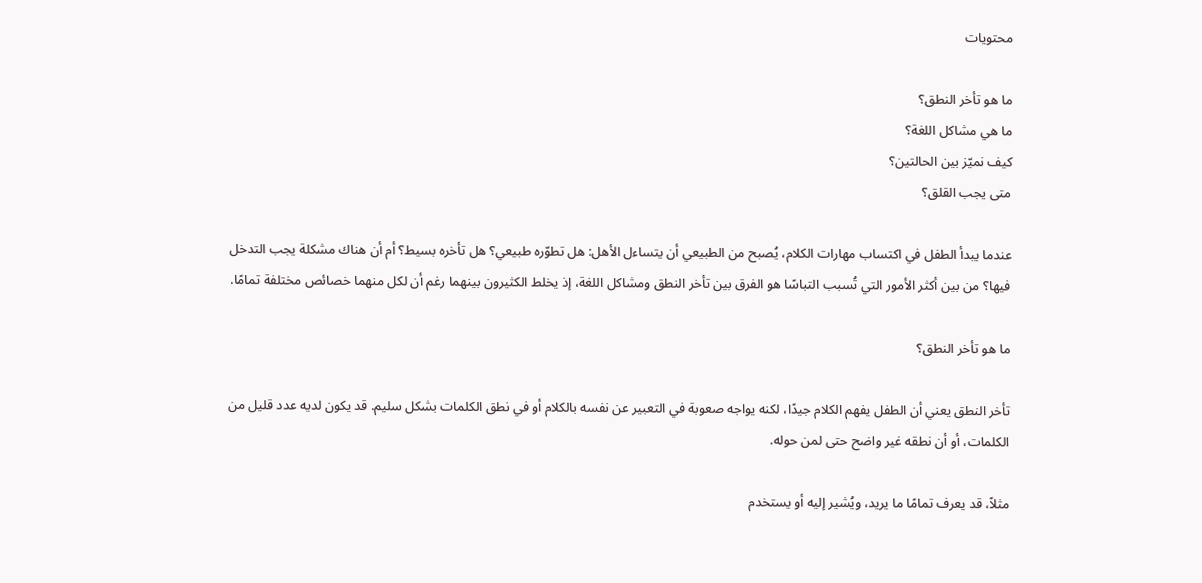محتويات

ما هو تأخر النطق؟
ما هي مشاكل اللغة؟
كيف نميّز بين الحالتين؟
متى يجب القلق؟

عندما يبدأ الطفل في اكتساب مهارات الكلام، يُصبح من الطبيعي أن يتساءل الأهل: هل تطوّره طبيعي؟ هل تأخره بسيط؟ أم أن هناك مشكلة يجب التدخل فيها؟ من بين أكثر الأمور التي تُسبب التباسًا هو الفرق بين تأخر النطق ومشاكل اللغة، إذ يخلط الكثيرون بينهما رغم أن لكل منهما خصائص مختلفة تمامًا.

ما هو تأخر النطق؟

تأخر النطق يعني أن الطفل يفهم الكلام جيدًا، لكنه يواجه صعوبة في التعبير عن نفسه بالكلام أو في نطق الكلمات بشكل سليم. قد يكون لديه عدد قليل من الكلمات، أو أن نطقه غير واضح حتى لمن حوله.

مثلاً، قد يعرف تمامًا ما يريد، ويُشير إليه أو يستخدم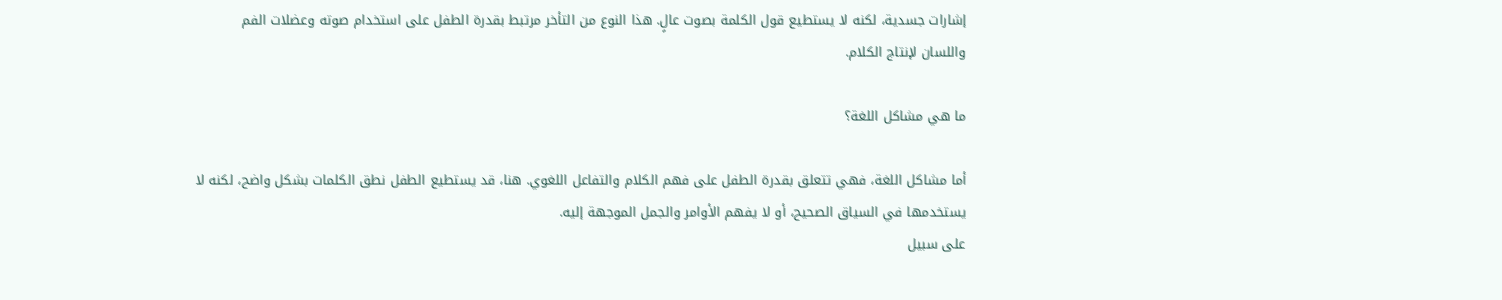إشارات جسدية، لكنه لا يستطيع قول الكلمة بصوت عالٍ. هذا النوع من التأخر مرتبط بقدرة الطفل على استخدام صوته وعضلات الفم واللسان لإنتاج الكلام.

ما هي مشاكل اللغة؟

أما مشاكل اللغة، فهي تتعلق بقدرة الطفل على فهم الكلام والتفاعل اللغوي. هنا، قد يستطيع الطفل نطق الكلمات بشكل واضح، لكنه لا يستخدمها في السياق الصحيح، أو لا يفهم الأوامر والجمل الموجهة إليه.
على سبيل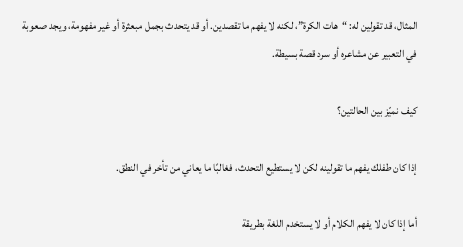المثال، قد تقولين له: “هات الكرة”، لكنه لا يفهم ما تقصدين. أو قد يتحدث بجمل مبعثرة أو غير مفهومة، ويجد صعوبة في التعبير عن مشاعره أو سرد قصة بسيطة.

كيف نميّز بين الحالتين؟

إذا كان طفلك يفهم ما تقولينه لكن لا يستطيع التحدث، فغالبًا ما يعاني من تأخر في النطق.

أما إذا كان لا يفهم الكلام أو لا يستخدم اللغة بطريقة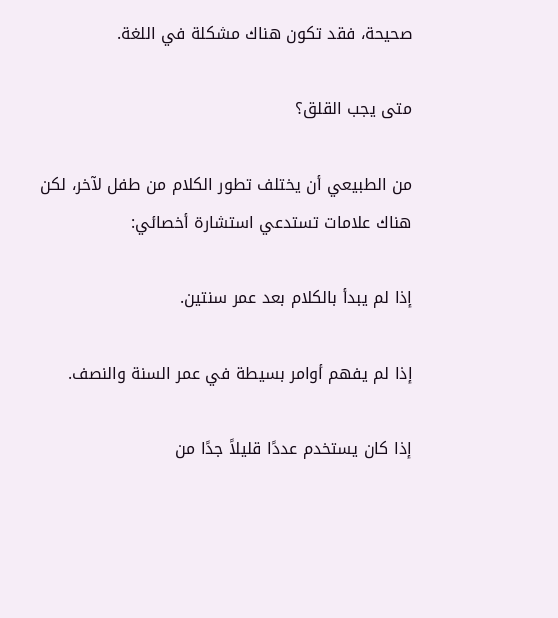صحيحة، فقد تكون هناك مشكلة في اللغة.

متى يجب القلق؟

من الطبيعي أن يختلف تطور الكلام من طفل لآخر، لكن هناك علامات تستدعي استشارة أخصائي:

إذا لم يبدأ بالكلام بعد عمر سنتين.

إذا لم يفهم أوامر بسيطة في عمر السنة والنصف.

إذا كان يستخدم عددًا قليلاً جدًا من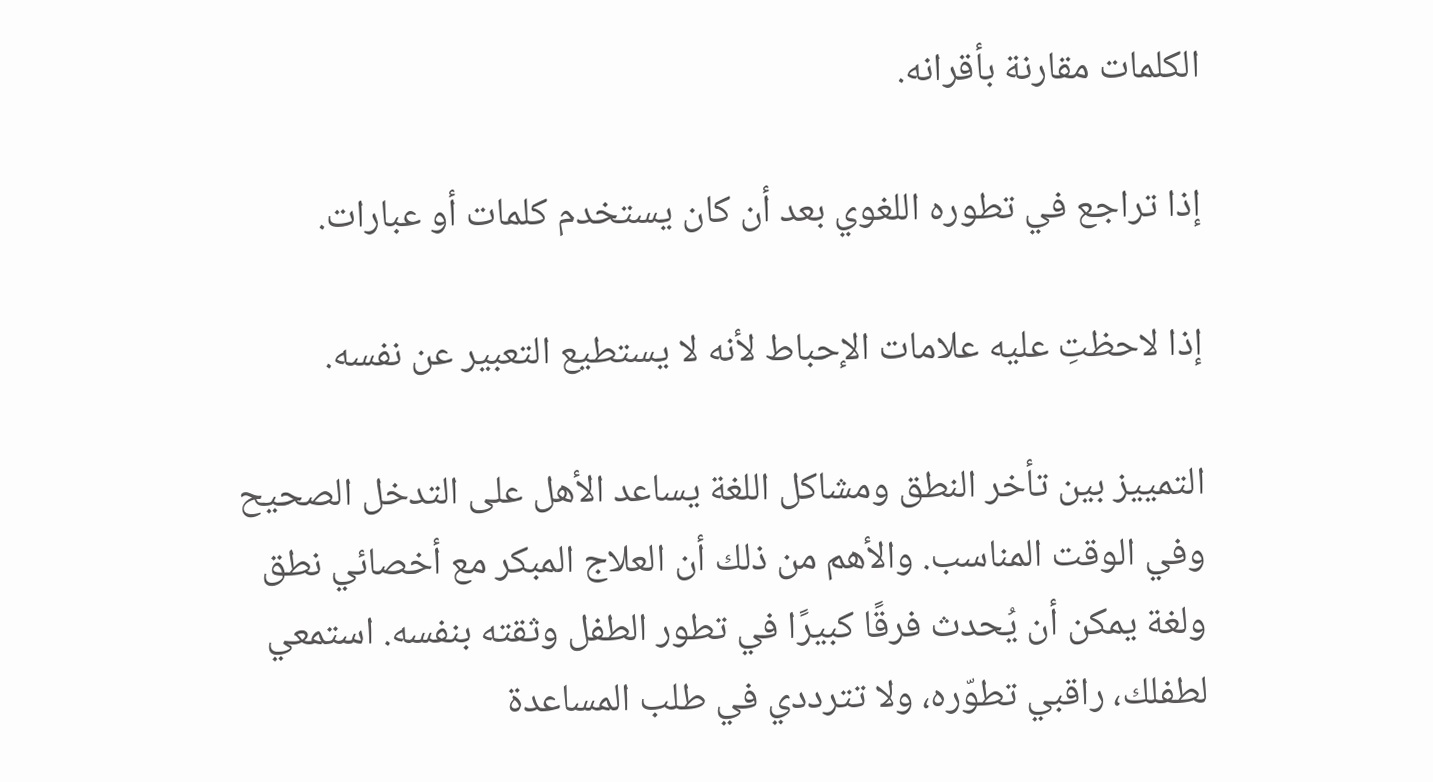الكلمات مقارنة بأقرانه.

إذا تراجع في تطوره اللغوي بعد أن كان يستخدم كلمات أو عبارات.

إذا لاحظتِ عليه علامات الإحباط لأنه لا يستطيع التعبير عن نفسه.

التمييز بين تأخر النطق ومشاكل اللغة يساعد الأهل على التدخل الصحيح وفي الوقت المناسب. والأهم من ذلك أن العلاج المبكر مع أخصائي نطق ولغة يمكن أن يُحدث فرقًا كبيرًا في تطور الطفل وثقته بنفسه. استمعي لطفلك، راقبي تطوّره، ولا تترددي في طلب المساعدة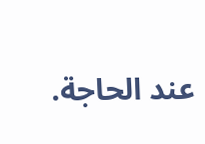عند الحاجة.